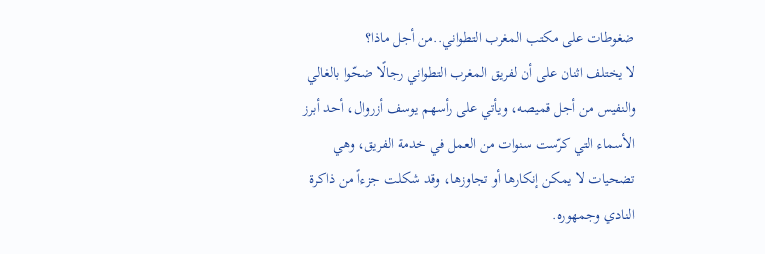ضغوطات على مكتب المغرب التطواني..من أجل ماذا؟
لا يختلف اثنان على أن لفريق المغرب التطواني رجالًا ضحّوا بالغالي والنفيس من أجل قميصه، ويأتي على رأسهم يوسف أزروال، أحد أبرز الأسماء التي كرّست سنوات من العمل في خدمة الفريق، وهي تضحيات لا يمكن إنكارها أو تجاوزها، وقد شكلت جزءاً من ذاكرة النادي وجمهوره.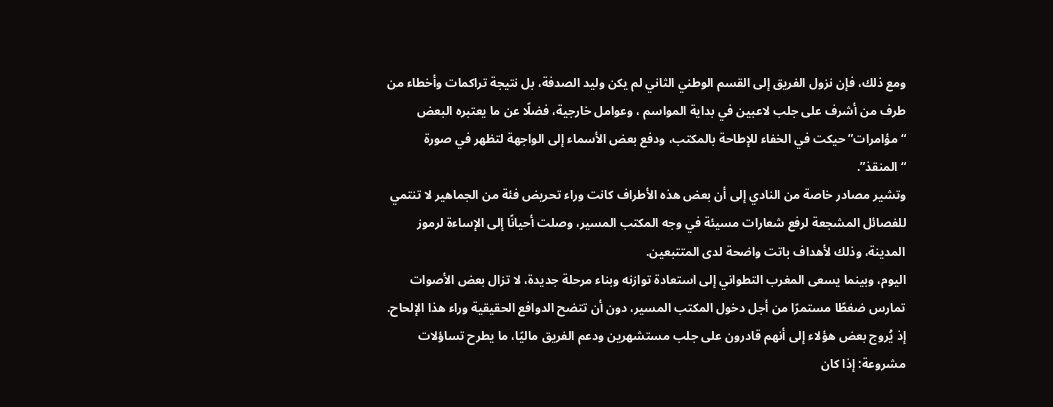ومع ذلك، فإن نزول الفريق إلى القسم الوطني الثاني لم يكن وليد الصدفة، بل نتيجة تراكمات وأخطاء من طرف من أشرف على جلب لاعبين في بداية المواسم ، وعوامل خارجية، فضلًا عن ما يعتبره البعض “مؤامرات” حيكت في الخفاء للإطاحة بالمكتب، ودفع بعض الأسماء إلى الواجهة لتظهر في صورة “المنقذ”.
وتشير مصادر خاصة من النادي إلى أن بعض هذه الأطراف كانت وراء تحريض فئة من الجماهير لا تنتمي للفصائل المشجعة لرفع شعارات مسيئة في وجه المكتب المسير، وصلت أحيانًا إلى الإساءة لرموز المدينة، وذلك لأهداف باتت واضحة لدى المتتبعين.
اليوم، وبينما يسعى المغرب التطواني إلى استعادة توازنه وبناء مرحلة جديدة، لا تزال بعض الأصوات تمارس ضغطًا مستمرًا من أجل دخول المكتب المسير، دون أن تتضح الدوافع الحقيقية وراء هذا الإلحاح. إذ يُروج بعض هؤلاء إلى أنهم قادرون على جلب مستشهرين ودعم الفريق ماليًا، ما يطرح تساؤلات مشروعة: إذا كان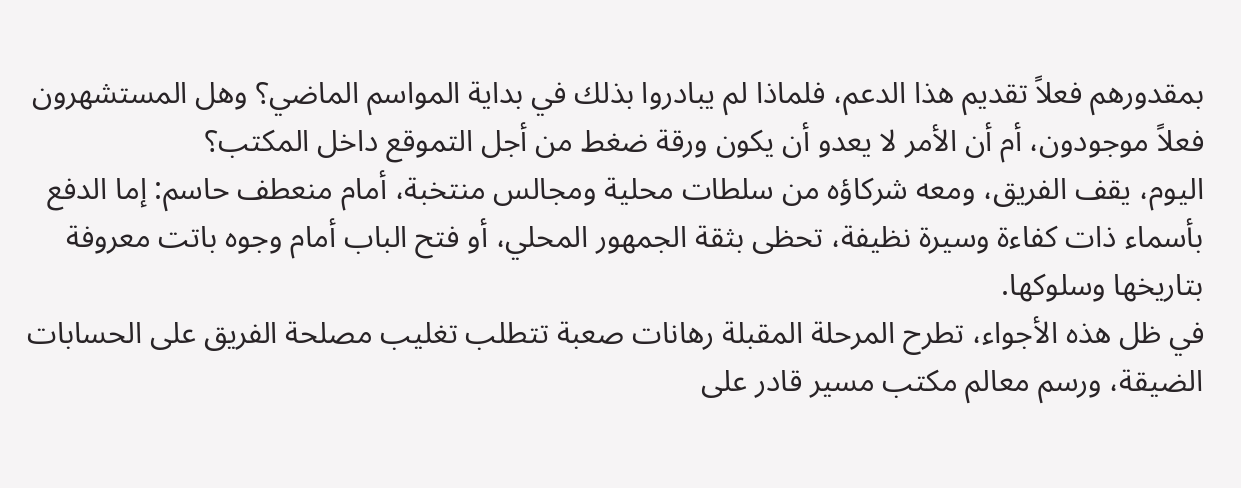بمقدورهم فعلاً تقديم هذا الدعم، فلماذا لم يبادروا بذلك في بداية المواسم الماضي؟ وهل المستشهرون فعلاً موجودون، أم أن الأمر لا يعدو أن يكون ورقة ضغط من أجل التموقع داخل المكتب؟
اليوم، يقف الفريق، ومعه شركاؤه من سلطات محلية ومجالس منتخبة، أمام منعطف حاسم: إما الدفع بأسماء ذات كفاءة وسيرة نظيفة، تحظى بثقة الجمهور المحلي، أو فتح الباب أمام وجوه باتت معروفة بتاريخها وسلوكها.
في ظل هذه الأجواء، تطرح المرحلة المقبلة رهانات صعبة تتطلب تغليب مصلحة الفريق على الحسابات الضيقة، ورسم معالم مكتب مسير قادر على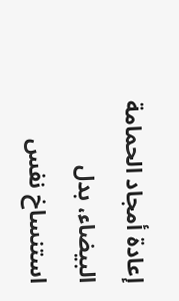إعادة أمجاد الحمامة البيضاء، بدل استنساخ نفس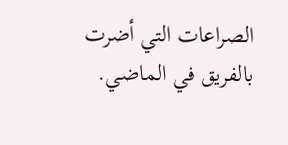الصراعات التي أضرت بالفريق في الماضي.